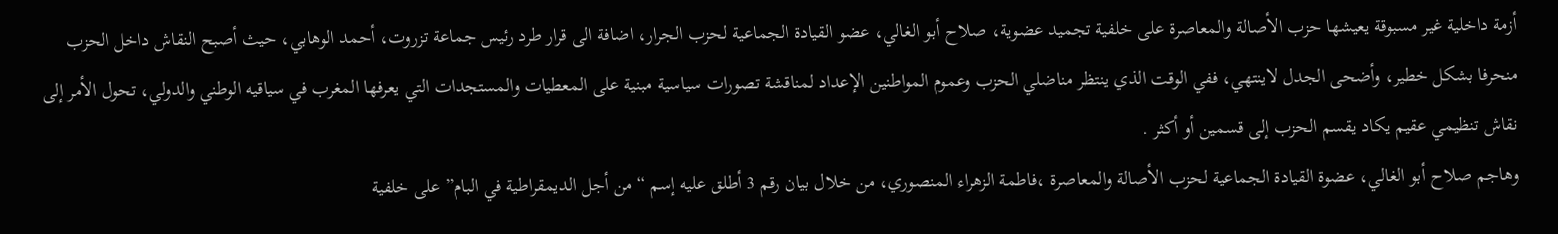أزمة داخلية غير مسبوقة يعيشها حزب الأصالة والمعاصرة على خلفية تجميد عضوية، صلاح أبو الغالي، عضو القيادة الجماعية لحزب الجرار، اضافة الى قرار طرد رئيس جماعة تزروت، أحمد الوهابي، حيث أصبح النقاش داخل الحزب منحرفا بشكل خطير، وأضحى الجدل لاينتهي، ففي الوقت الذي ينتظر مناضلي الحزب وعموم المواطنين الإعداد لمناقشة تصورات سياسية مبنية على المعطيات والمستجدات التي يعرفها المغرب في سياقيه الوطني والدولي، تحول الأمر إلى نقاش تنظيمي عقيم يكاد يقسم الحزب إلى قسمين أو أكثر .
وهاجم صلاح أبو الغالي، عضوة القيادة الجماعية لحزب الأصالة والمعاصرة ،فاطمة الزهراء المنصوري، من خلال بيان رقم 3 أطلق عليه إسم “من أجل الديمقراطية في البام” على خلفية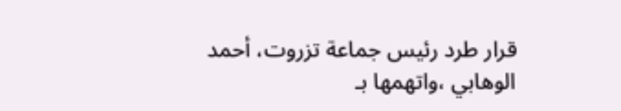قرار طرد رئيس جماعة تزروت، أحمد الوهابي ،واتهمها بـ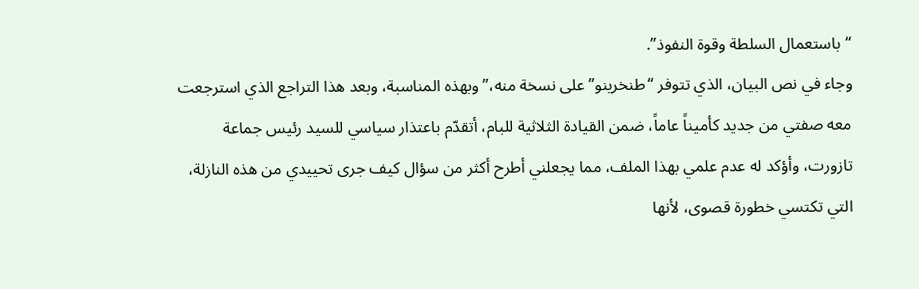“باستعمال السلطة وقوة النفوذ”.
وجاء في نص البيان، الذي تتوفر “طنخرينو” على نسخة منه،”وبهذه المناسبة، وبعد هذا التراجع الذي استرجعت معه صفتي من جديد كأميناً عاماً، ضمن القيادة الثلاثية للبام، أتقدّم باعتذار سياسي للسيد رئيس جماعة تازورت، وأؤكد له عدم علمي بهذا الملف، مما يجعلني أطرح أكثر من سؤال كيف جرى تحييدي من هذه النازلة، التي تكتسي خطورة قصوى، لأنها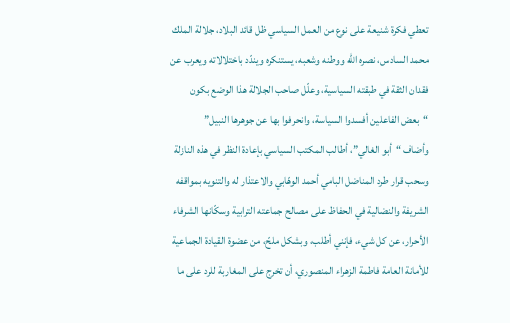تعطي فكرة شنيعة على نوع من العمل السياسي ظل قائد البلاد، جلالة الملك محمد السادس، نصره الله ووطنه وشعبه، يستنكره ويندّد باختلالاته ويعرب عن فقدان الثقة في طبقته السياسية، وعلّل صاحب الجلالة هذا الوضع بكون “بعض الفاعلين أفسدوا السياسة، وانحرفوا بها عن جوهرها النبيل”
وأضاف “أبو الغالي”، أطالب المكتب السياسي بإعادة النظر في هذه النازلة وسحب قرار طرد المناضل البامي أحمد الوهّابي والاعتذار له والتنويه بمواقفه الشريفة والنضالية في الحفاظ على مصالح جماعته الترابية وسكّانها الشرفاء الأحرار، عن كل شيء، فإنني أطلب، وبشكل ملحّ، من عضوة القيادة الجماعية للأمانة العامة فاطمة الزهراء المنصوري، أن تخرج على المغاربة للرد على ما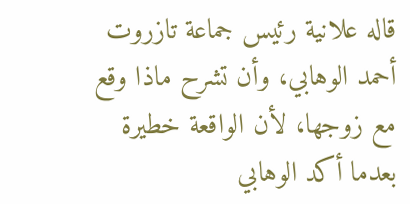قاله علانية رئيس جماعة تازروت أحمد الوهابي، وأن تشرح ماذا وقع مع زوجها، لأن الواقعة خطيرة بعدما أكد الوهابي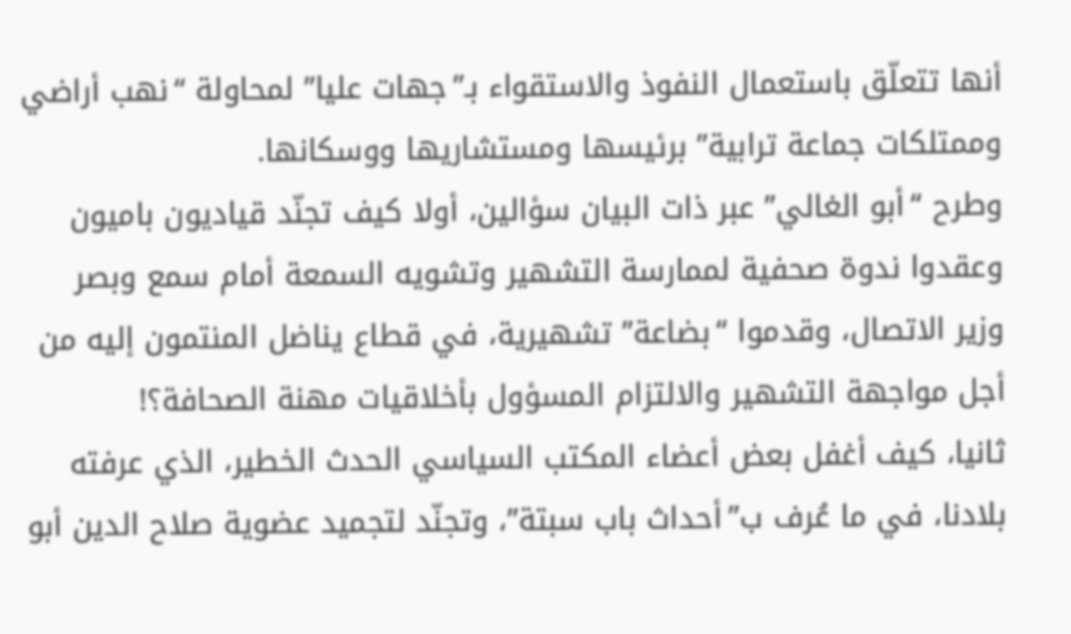أنها تتعلّق باستعمال النفوذ والاستقواء بـ”جهات عليا” لمحاولة “نهب أراضي وممتلكات جماعة ترابية” برئيسها ومستشاريها ووسكانها.
وطرح “أبو الغالي” عبر ذات البيان سؤالين، أولا كيف تجنّد قياديون باميون وعقدوا ندوة صحفية لممارسة التشهير وتشويه السمعة أمام سمع وبصر وزير الاتصال، وقدموا “بضاعة” تشهيرية، في قطاع يناضل المنتمون إليه من أجل مواجهة التشهير والالتزام المسؤول بأخلاقيات مهنة الصحافة؟!
ثانيا، كيف أغفل بعض أعضاء المكتب السياسي الحدث الخطير، الذي عرفته بلادنا، في ما عُرف ب”أحداث باب سبتة”، وتجنّد لتجميد عضوية صلاح الدين أبو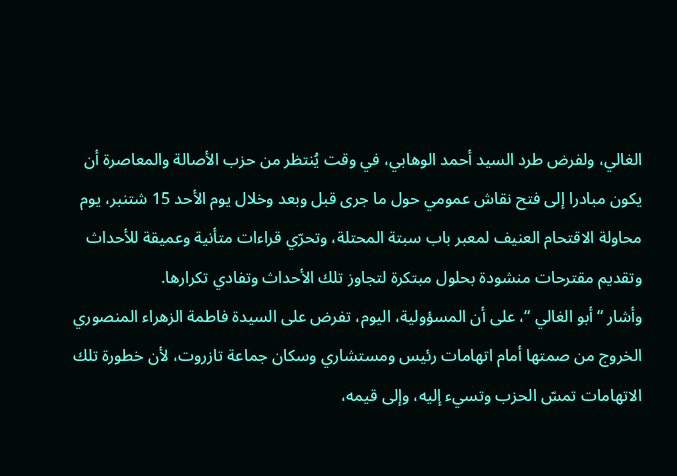الغالي، ولفرض طرد السيد أحمد الوهابي، في وقت يُنتظر من حزب الأصالة والمعاصرة أن يكون مبادرا إلى فتح نقاش عمومي حول ما جرى قبل وبعد وخلال يوم الأحد 15 شتنبر، يوم محاولة الاقتحام العنيف لمعبر باب سبتة المحتلة، وتحرّي قراءات متأنية وعميقة للأحداث وتقديم مقترحات منشودة بحلول مبتكرة لتجاوز تلك الأحداث وتفادي تكرارها.
وأشار “أبو الغالي “، على أن المسؤولية، اليوم، تفرض على السيدة فاطمة الزهراء المنصوري الخروج من صمتها أمام اتهامات رئيس ومستشاري وسكان جماعة تازروت، لأن خطورة تلك الاتهامات تمسّ الحزب وتسيء إليه، وإلى قيمه،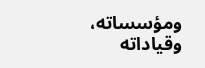ومؤسساته، وقياداته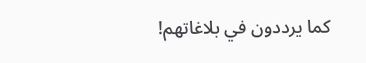كما يرددون في بلاغاتهم!